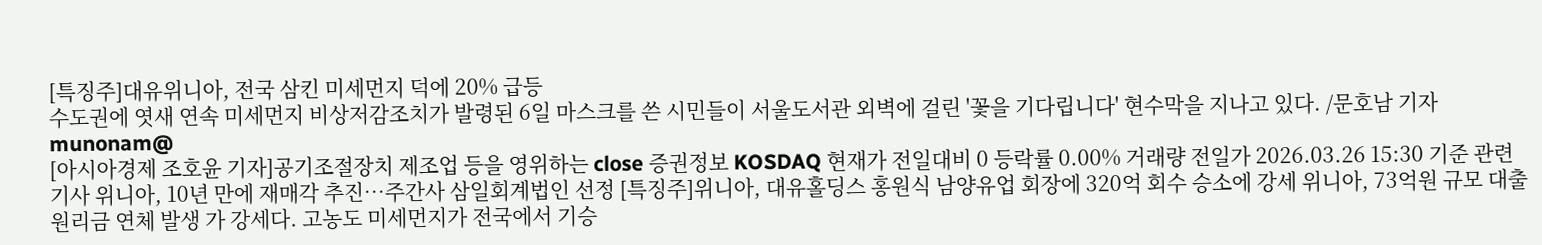[특징주]대유위니아, 전국 삼킨 미세먼지 덕에 20% 급등
수도권에 엿새 연속 미세먼지 비상저감조치가 발령된 6일 마스크를 쓴 시민들이 서울도서관 외벽에 걸린 '꽃을 기다립니다' 현수막을 지나고 있다. /문호남 기자 munonam@
[아시아경제 조호윤 기자]공기조절장치 제조업 등을 영위하는 close 증권정보 KOSDAQ 현재가 전일대비 0 등락률 0.00% 거래량 전일가 2026.03.26 15:30 기준 관련기사 위니아, 10년 만에 재매각 추진…주간사 삼일회계법인 선정 [특징주]위니아, 대유홀딩스 홍원식 남양유업 회장에 320억 회수 승소에 강세 위니아, 73억원 규모 대출 원리금 연체 발생 가 강세다. 고농도 미세먼지가 전국에서 기승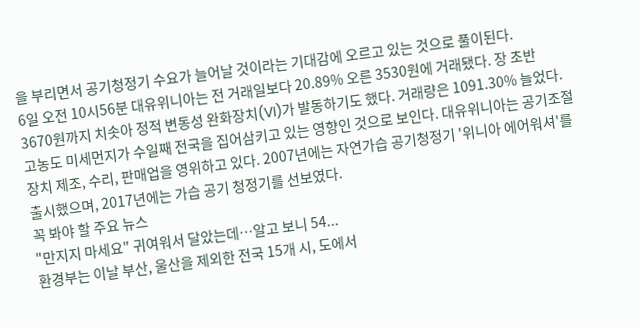을 부리면서 공기청정기 수요가 늘어날 것이라는 기대감에 오르고 있는 것으로 풀이된다.
6일 오전 10시56분 대유위니아는 전 거래일보다 20.89% 오른 3530원에 거래됐다. 장 초반 3670원까지 치솟아 정적 변동성 완화장치(VI)가 발동하기도 했다. 거래량은 1091.30% 늘었다.
고농도 미세먼지가 수일째 전국을 집어삼키고 있는 영향인 것으로 보인다. 대유위니아는 공기조절 장치 제조, 수리, 판매업을 영위하고 있다. 2007년에는 자연가습 공기청정기 '위니아 에어워셔'를 출시했으며, 2017년에는 가습 공기 청정기를 선보였다.
꼭 봐야 할 주요 뉴스
"만지지 마세요" 귀여워서 달았는데…알고 보니 54...
환경부는 이날 부산, 울산을 제외한 전국 15개 시, 도에서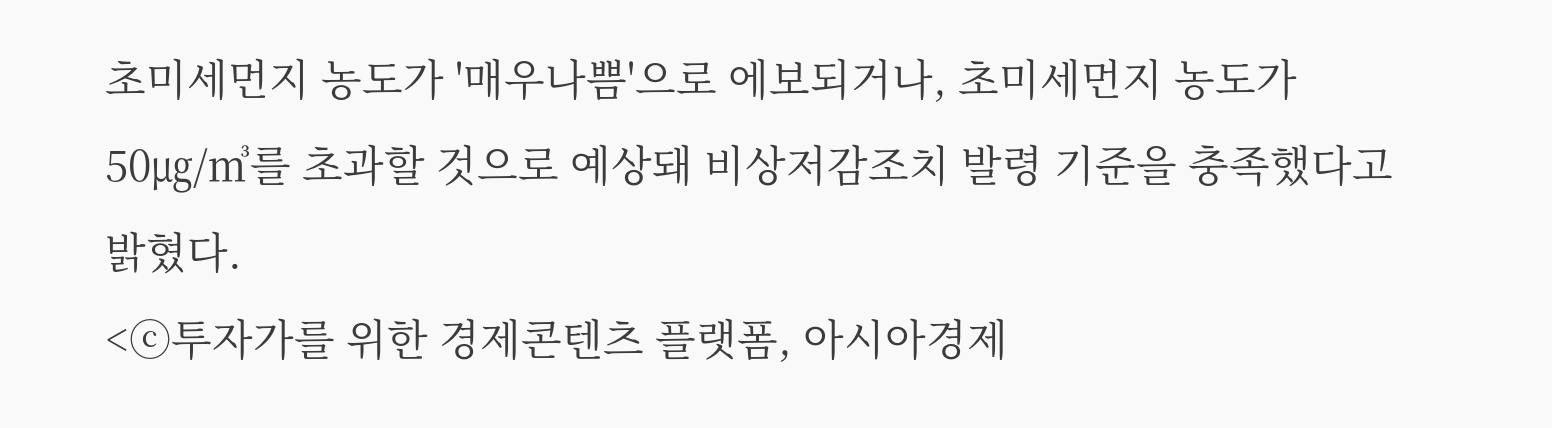초미세먼지 농도가 '매우나쁨'으로 에보되거나, 초미세먼지 농도가 50㎍/㎥를 초과할 것으로 예상돼 비상저감조치 발령 기준을 충족했다고 밝혔다.
<ⓒ투자가를 위한 경제콘텐츠 플랫폼, 아시아경제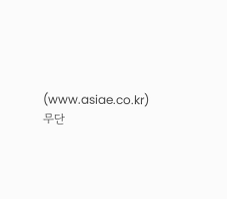(www.asiae.co.kr) 무단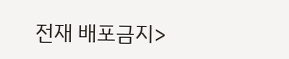전재 배포금지>